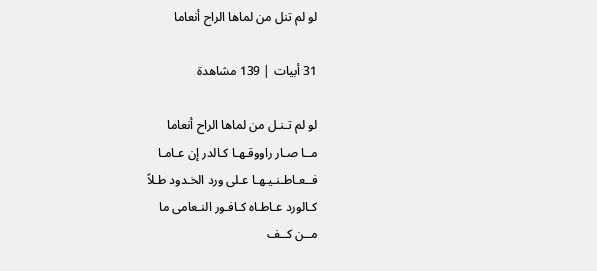لو لم تنل من لماها الراح أنعاما

31 أبيات | 139 مشاهدة

لو لم تـنـل من لماها الراح أنعاما
مــا صـار راووقـهـا كـالدر إن عـامـا
فــعـاطـنـيـهـا عـلى ورد الخـدود طـلاً
كـالورد عـاطـاه كـافـور النـعامى ما
مــن كــف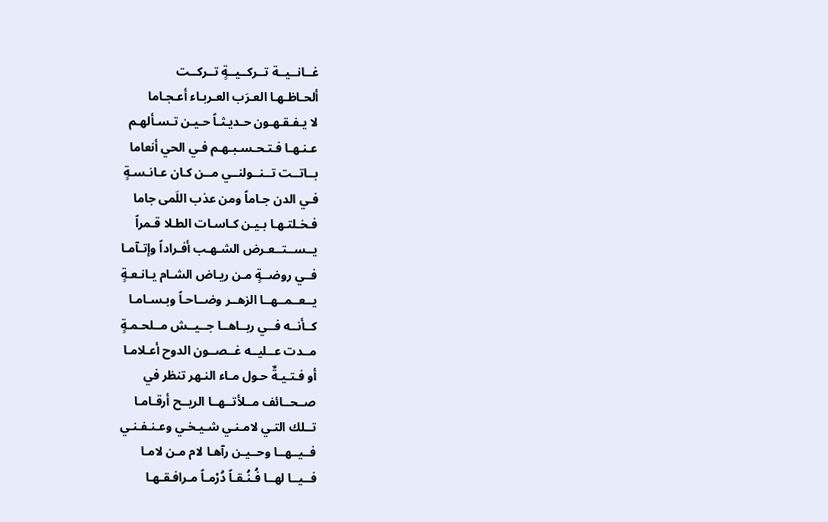غــانــيــة تــركــيــةٍ تــركــت
ألحـاظـهـا العـرَب العـربـاء أعـجـاما
لا يـفـقـهـون حـديـثـاً حـيـن تـسـألهـم
عـنـهـا فـتـحـسـبـهـم فـي الحي أنعاما
بــاتــت تــنــولنــي مــن كـان عـانـسـةٍ
فـي الدن جـاماً ومن عذب اللَمى جاما
فـخـلتـهـا بـيـن كـاسـات الطـلا قـمراً
يــســتــعـرض الشـهـب أفـراداً وإتـآمـا
فــي روضــةٍ مـن ريـاض الشـام يـانـعـةٍ
يــعــمــهــا الزهــر وضــاحـاً وبـسـامـا
كــأنــه فــي ربــاهــا جــيــش مــلحـمـةٍ
مــدت عــليــه غــصــون الدوح أعـلامـا
أو فـتـيـةٌ حـول مـاء النـهر تنظر في
صــحــائف مــلأتــهــا الريــح أرقـامـا
تــلك التـي لامـنـي شـيـخـي وعـنـفـنـي
فــيــهــا وحــيـن رآهـا لام مـن لامـا
فــيــا لهــا فُـنُـقـاً دُرْمـاً مـرافـقـهـا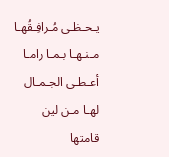يـحـظـى مُـرافِـقُهـا مـنـهـا بـمـا رامـا
أعـطـى الجـمـال لهـا مـن لين قامتها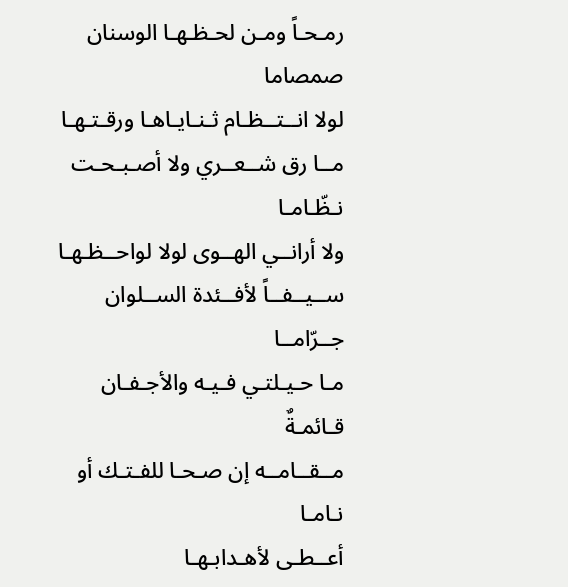رمـحـاً ومـن لحـظـهـا الوسنان صمصاما
لولا انــتــظـام ثـنـايـاهـا ورقـتـهـا
مــا رق شــعــري ولا أصـبـحـت نـظّـامـا
ولا أرانــي الهــوى لولا لواحــظـهـا
ســيــفــاً لأفــئدة الســلوان جــرّامــا
مـا حـيـلتـي فـيـه والأجـفـان قـائمـةٌ
مــقــامــه إن صـحـا للفـتـك أو نـامـا
أعــطـى لأهـدابـهـا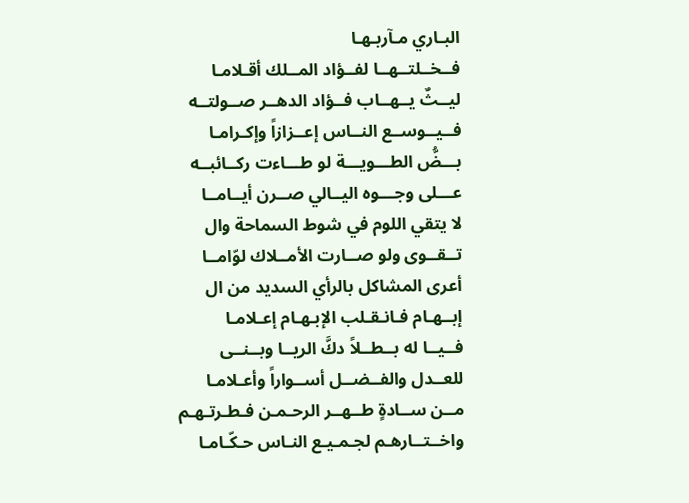البـاري مـآربـهـا
فــخــلتــهــا لفــؤاد المــلك أقـلامـا
ليــثٌ يــهــاب فــؤاد الدهــر صــولتــه
فــيــوســع النــاس إعــزازاً وإكـرامـا
بـــضُّ الطـــويـــة لو طـــاءت ركــائبــه
عـــلى وجـــوه اليــالي صــرن أيــامــا
لا يتقي اللوم في شوط السماحة وال
تــقــوى ولو صــارت الأمــلاك لوّامــا
أعرى المشاكل بالرأي السديد من ال
إبــهـام فـانـقـلب الإبـهـام إعـلامـا
فــيــا له بــطــلاً دكَّ الريــا وبــنــى
للعــدل والفــضــل أســواراً وأعـلامـا
مــن ســادةٍ طــهــر الرحـمـن فـطـرتـهـم
واخــتــارهـم لجـمـيـع النـاس حـكّـامـا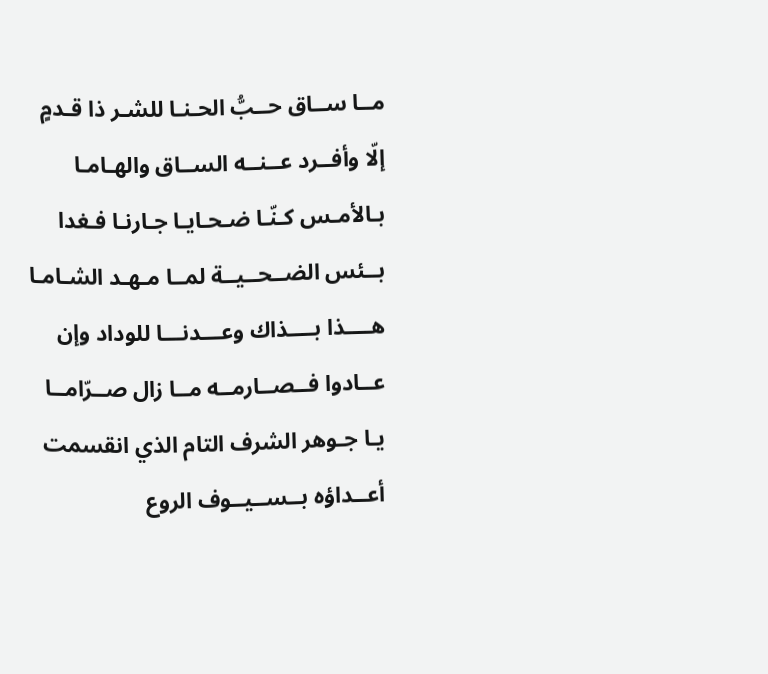مــا ســاق حــبُّ الحـنـا للشـر ذا قـدمٍ
إلّا وأفــرد عــنــه الســاق والهـامـا
بـالأمـس كـنّـا ضـحـايـا جـارنـا فـغدا
بــئس الضــحــيــة لمــا مـهـد الشـامـا
هــــذا بــــذاك وعـــدنـــا للوداد وإن
عــادوا فــصــارمــه مــا زال صــرّامــا
يـا جـوهر الشرف التام الذي انقسمت
أعــداؤه بــســيــوف الروع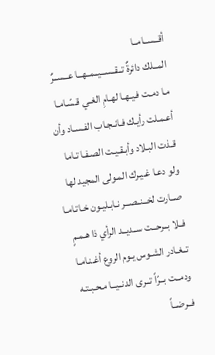أقــســامــا
المــلك دائرةٌ تــقــســيــمــهــا عــســرٌ
مـا دمـت فـيـهـا لهـامِ الغـي قـسّـامـا
أعـمـلت رأيـك فـانـجـاب الفـسـاد وأن
قـذت البـلاد وأبـقـيـت الصـفـا تـاما
ولو دعـا غـيـرك المـولى المجيد لها
صــارت لخــنــصــر نـابـليـون خـاتـامـا
فــلا بــرحــت ســديــد الرأي ذا هـمـمٍ
تــغـادر الشـوس يـوم الروع أغـنـامـا
ودمــت بــرّاً تــرى الدنــيــا مـحـبـتـه
فــرضــاً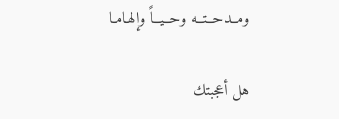ومــدحــتــه وحــيــاً وإلهـامـا

هل أعجبتك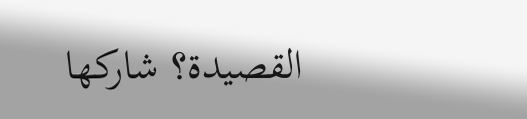القصيدة؟ شاركها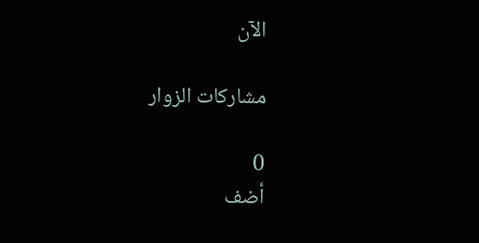الآن

مشاركات الزوار

0
أضف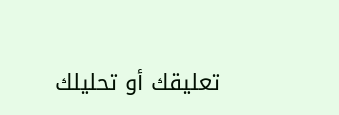تعليقك أو تحليلك